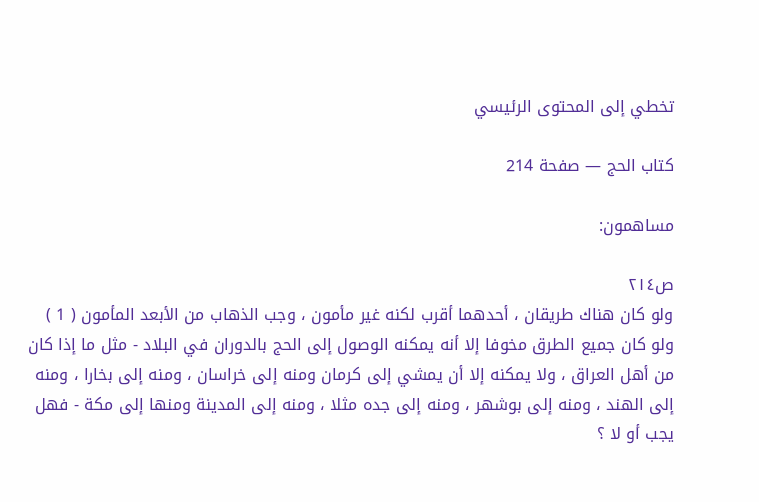تخطي إلى المحتوى الرئيسي

كتاب الحج — صفحة 214

مساهمون:

ص٢١٤
ولو كان هناك طريقان ، أحدهما أقرب لكنه غير مأمون ، وجب الذهاب من الأبعد المأمون ( 1 )
ولو كان جميع الطرق مخوفا إلا أنه يمكنه الوصول إلى الحج بالدوران في البلاد - مثل ما إذا كان من أهل العراق ، ولا يمكنه إلا أن يمشي إلى كرمان ومنه إلى خراسان ، ومنه إلى بخارا ، ومنه إلى الهند ، ومنه إلى بوشهر ، ومنه إلى جده مثلا ، ومنه إلى المدينة ومنها إلى مكة - فهل يجب أو لا ؟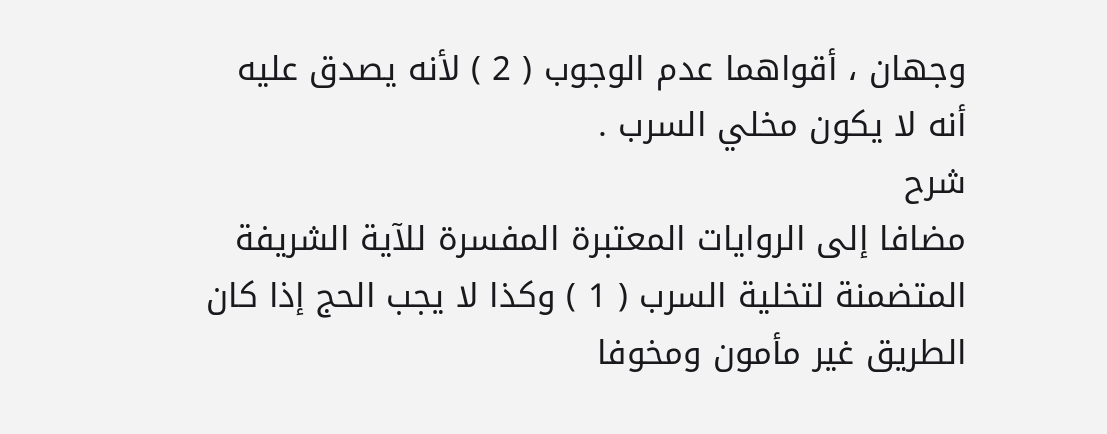وجهان ، أقواهما عدم الوجوب ( 2 ) لأنه يصدق عليه أنه لا يكون مخلي السرب .
شرح
مضافا إلى الروايات المعتبرة المفسرة للآية الشريفة المتضمنة لتخلية السرب ( 1 ) وكذا لا يجب الحج إذا كان الطريق غير مأمون ومخوفا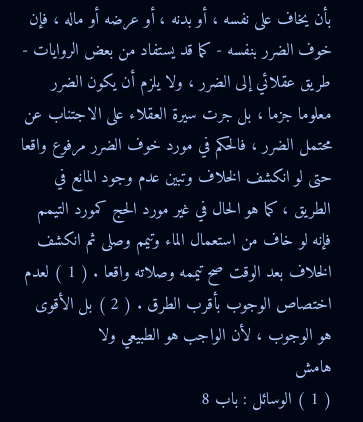بأن يخاف على نفسه ، أو بدنه ، أو عرضه أو ماله ، فإن خوف الضرر بنفسه - كما قد يستفاد من بعض الروايات - طريق عقلائي إلى الضرر ، ولا يلزم أن يكون الضرر معلوما جزما ، بل جرت سيرة العقلاء على الاجتناب عن محتمل الضرر ، فالحكم في مورد خوف الضرر مرفوع واقعا حتى لو انكشف الخلاف وتبين عدم وجود المانع في الطريق ، كما هو الحال في غير مورد الحج كمورد التيمم فإنه لو خاف من استعمال الماء وتيمم وصلى ثم انكشف الخلاف بعد الوقت صح تيممه وصلاته واقعا . ( 1 ) لعدم اختصاص الوجوب بأقرب الطرق . ( 2 ) بل الأقوى هو الوجوب ، لأن الواجب هو الطبيعي ولا
هامش
( 1 ) الوسائل : باب 8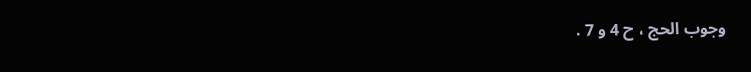وجوب الحج ، ح 4 و 7 .